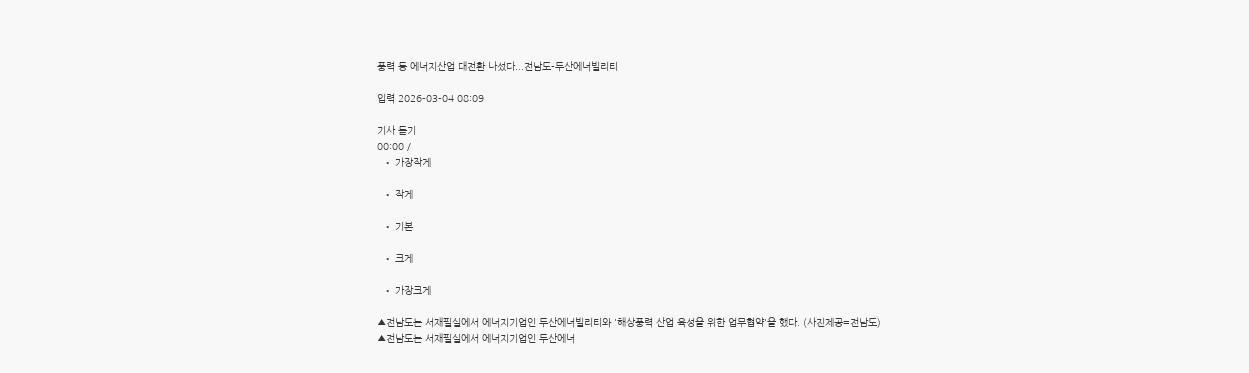풍력 등 에너지산업 대전환 나섰다...전남도-두산에너빌리티

입력 2026-03-04 08:09

기사 듣기
00:00 /
  • 가장작게

  • 작게

  • 기본

  • 크게

  • 가장크게

▲전남도는 서재필실에서 에너지기업인 두산에너빌리티와 '해상풍력 산업 육성을 위한 업무협약'을 했다. (사진제공=전남도)
▲전남도는 서재필실에서 에너지기업인 두산에너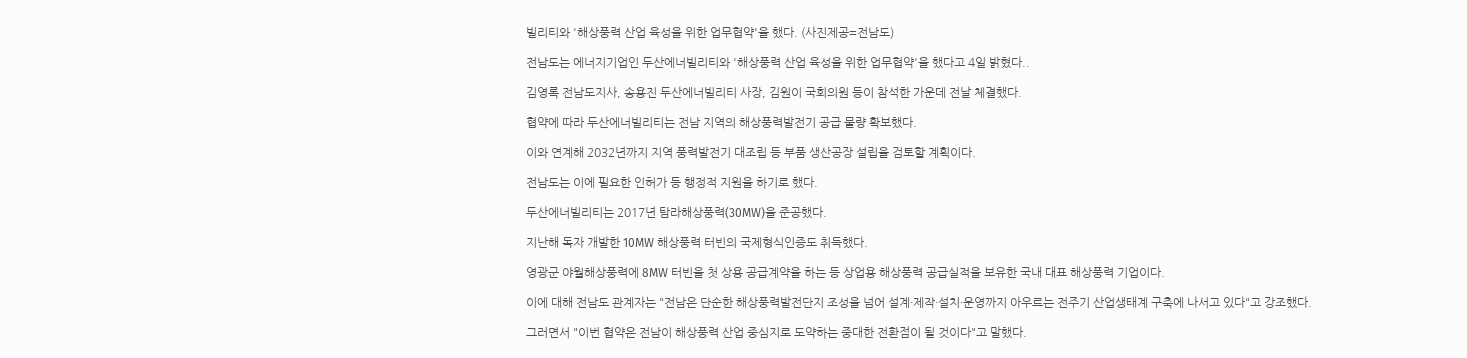빌리티와 '해상풍력 산업 육성을 위한 업무협약'을 했다. (사진제공=전남도)

전남도는 에너지기업인 두산에너빌리티와 '해상풍력 산업 육성을 위한 업무협약'을 했다고 4일 밝혔다..

김영록 전남도지사, 송용진 두산에너빌리티 사장, 김원이 국회의원 등이 참석한 가운데 전날 체결했다.

협약에 따라 두산에너빌리티는 전남 지역의 해상풍력발전기 공급 물량 확보했다.

이와 연계해 2032년까지 지역 풍력발전기 대조립 등 부품 생산공장 설립을 검토할 계획이다.

전남도는 이에 필요한 인허가 등 행정적 지원을 하기로 했다.

두산에너빌리티는 2017년 탐라해상풍력(30MW)을 준공했다.

지난해 독자 개발한 10MW 해상풍력 터빈의 국제형식인증도 취득했다.

영광군 야월해상풍력에 8MW 터빈을 첫 상용 공급계약을 하는 등 상업용 해상풍력 공급실적을 보유한 국내 대표 해상풍력 기업이다.

이에 대해 전남도 관계자는 "전남은 단순한 해상풍력발전단지 조성을 넘어 설계·제작·설치·운영까지 아우르는 전주기 산업생태계 구축에 나서고 있다"고 강조했다.

그러면서 "이번 협약은 전남이 해상풍력 산업 중심지로 도약하는 중대한 전환점이 될 것이다"고 말했다.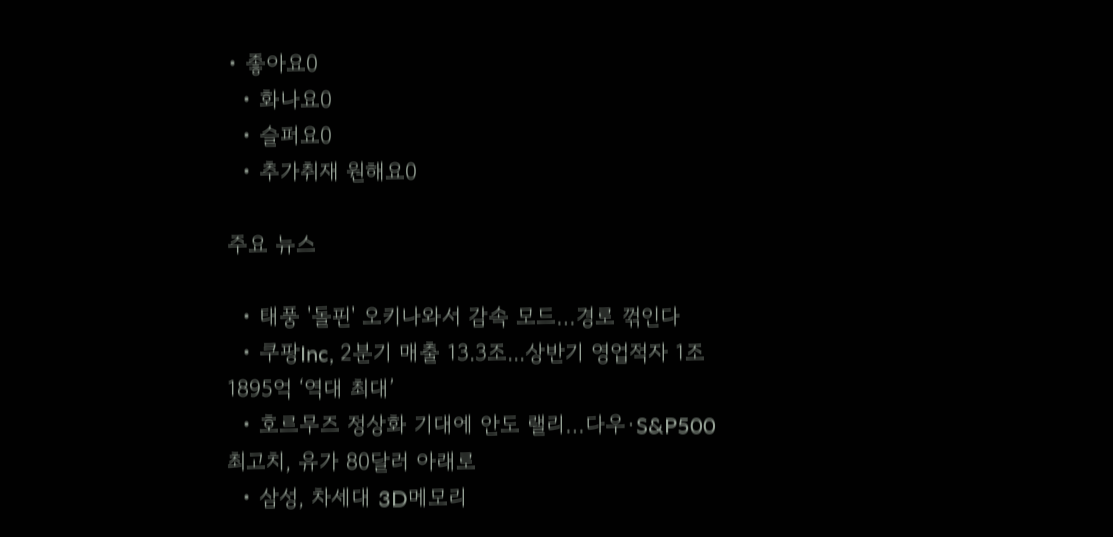• 좋아요0
  • 화나요0
  • 슬퍼요0
  • 추가취재 원해요0

주요 뉴스

  • 태풍 '돌핀' 오키나와서 감속 모드…경로 꺾인다
  • 쿠팡Inc, 2분기 매출 13.3조...상반기 영업적자 1조1895억 ‘역대 최대’
  • 호르무즈 정상화 기대에 안도 랠리…다우·S&P500 최고치, 유가 80달러 아래로
  • 삼성, 차세대 3D메모리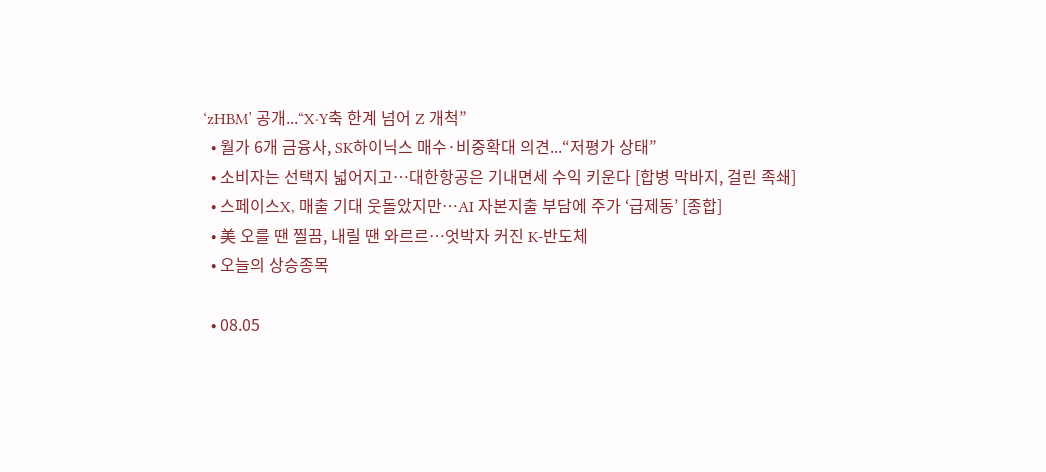‘zHBM’ 공개...“X·Y축 한계 넘어 Z 개척”
  • 월가 6개 금융사, SK하이닉스 매수·비중확대 의견...“저평가 상태”
  • 소비자는 선택지 넓어지고…대한항공은 기내면세 수익 키운다 [합병 막바지, 걸린 족쇄]
  • 스페이스X, 매출 기대 웃돌았지만…AI 자본지출 부담에 주가 ‘급제동’ [종합]
  • 美 오를 땐 찔끔, 내릴 땐 와르르…엇박자 커진 K-반도체
  • 오늘의 상승종목

  • 08.05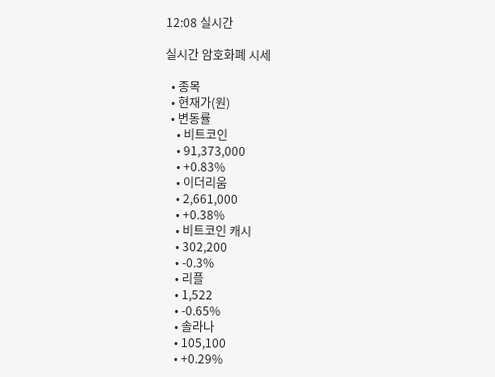12:08 실시간

실시간 암호화폐 시세

  • 종목
  • 현재가(원)
  • 변동률
    • 비트코인
    • 91,373,000
    • +0.83%
    • 이더리움
    • 2,661,000
    • +0.38%
    • 비트코인 캐시
    • 302,200
    • -0.3%
    • 리플
    • 1,522
    • -0.65%
    • 솔라나
    • 105,100
    • +0.29%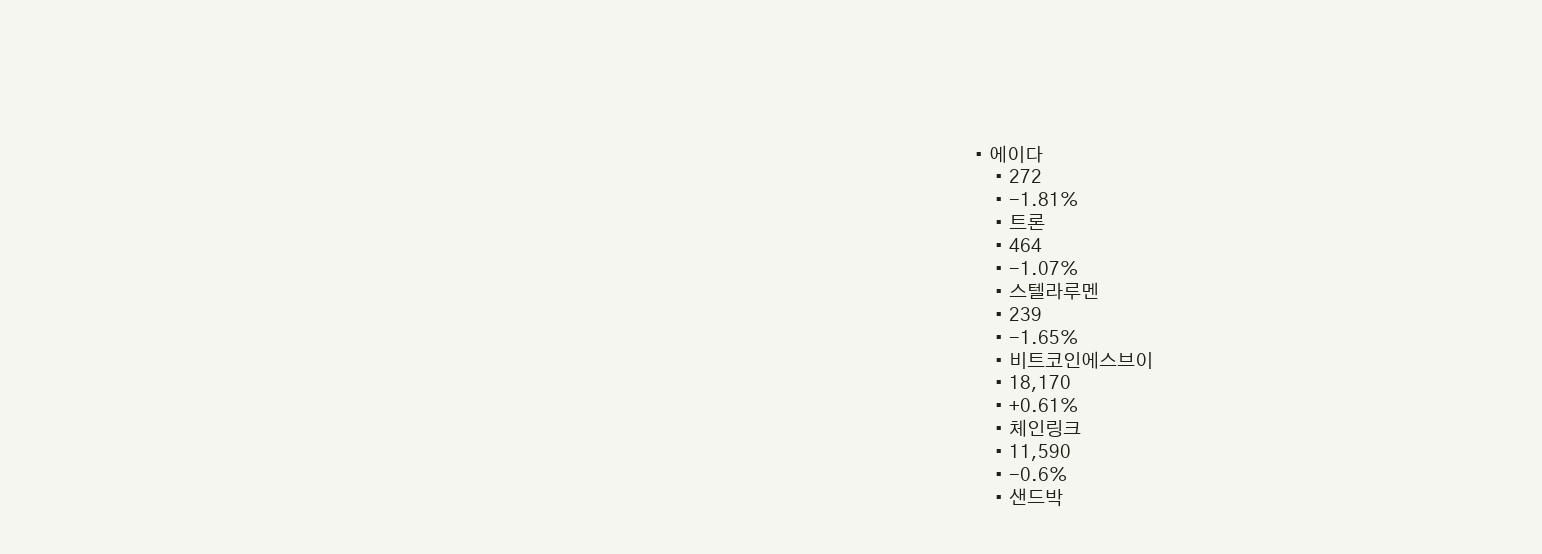• 에이다
    • 272
    • -1.81%
    • 트론
    • 464
    • -1.07%
    • 스텔라루멘
    • 239
    • -1.65%
    • 비트코인에스브이
    • 18,170
    • +0.61%
    • 체인링크
    • 11,590
    • -0.6%
    • 샌드박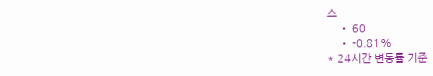스
    • 60
    • -0.81%
* 24시간 변동률 기준